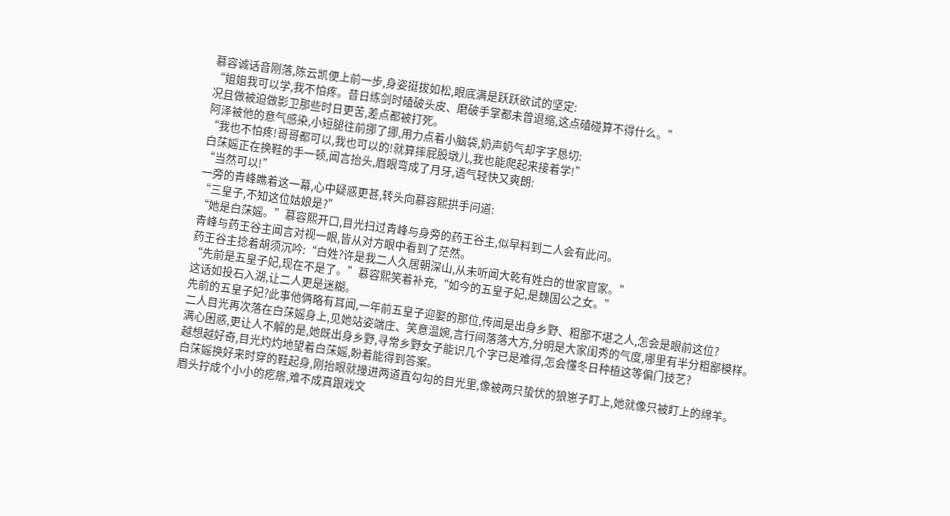慕容诚话音刚落,陈云凯便上前一步,身姿挺拔如松,眼底满是跃跃欲试的坚定:
“姐姐我可以学,我不怕疼。昔日练剑时磕破头皮、磨破手掌都未曾退缩,这点磕碰算不得什么。”
况且做被迫做影卫那些时日更苦,差点都被打死。
阿泽被他的意气感染,小短腿往前挪了挪,用力点着小脑袋,奶声奶气却字字恳切:
“我也不怕疼!哥哥都可以,我也可以的!就算摔屁股墩儿,我也能爬起来接着学!”
白莯媱正在换鞋的手一顿,闻言抬头,眉眼弯成了月牙,语气轻快又爽朗:
“当然可以!”
一旁的青峰瞧着这一幕,心中疑惑更甚,转头向慕容熙拱手问道:
“三皇子,不知这位姑娘是?”
“她是白莯媱。”慕容熙开口,目光扫过青峰与身旁的药王谷主,似早料到二人会有此问。
青峰与药王谷主闻言对视一眼,皆从对方眼中看到了茫然。
药王谷主捻着胡须沉吟:“白姓?许是我二人久居朝深山,从未听闻大乾有姓白的世家官家。”
“先前是五皇子妃,现在不是了。”慕容熙笑着补充,“如今的五皇子妃,是魏国公之女。”
这话如投石入湖,让二人更是迷糊。
先前的五皇子妃?此事他俩略有耳闻,一年前五皇子迎娶的那位,传闻是出身乡野、粗鄙不堪之人,怎会是眼前这位?
二人目光再次落在白莯媱身上,见她站姿端庄、笑意温婉,言行间落落大方,分明是大家闺秀的气度,哪里有半分粗鄙模样。
满心困惑,更让人不解的是,她既出身乡野,寻常乡野女子能识几个字已是难得,怎会懂冬日种植这等偏门技艺?
越想越好奇,目光灼灼地望着白莯媱,盼着能得到答案。
白莯媱换好来时穿的鞋起身,刚抬眼就撞进两道直勾勾的目光里,像被两只蛰伏的狼崽子盯上,她就像只被盯上的绵羊。
眉头拧成个小小的疙瘩,难不成真跟戏文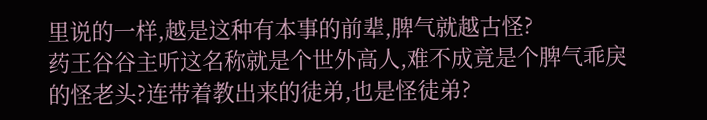里说的一样,越是这种有本事的前辈,脾气就越古怪?
药王谷谷主听这名称就是个世外高人,难不成竟是个脾气乖戾的怪老头?连带着教出来的徒弟,也是怪徒弟?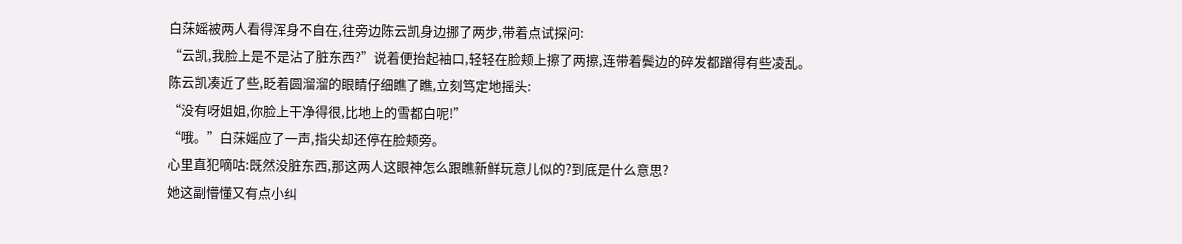白莯媱被两人看得浑身不自在,往旁边陈云凯身边挪了两步,带着点试探问:
“云凯,我脸上是不是沾了脏东西?”说着便抬起袖口,轻轻在脸颊上擦了两擦,连带着鬓边的碎发都蹭得有些凌乱。
陈云凯凑近了些,眨着圆溜溜的眼睛仔细瞧了瞧,立刻笃定地摇头:
“没有呀姐姐,你脸上干净得很,比地上的雪都白呢!”
“哦。”白莯媱应了一声,指尖却还停在脸颊旁。
心里直犯嘀咕:既然没脏东西,那这两人这眼神怎么跟瞧新鲜玩意儿似的?到底是什么意思?
她这副懵懂又有点小纠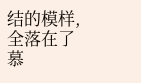结的模样,全落在了慕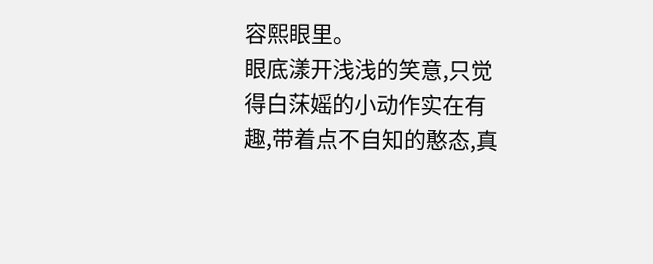容熙眼里。
眼底漾开浅浅的笑意,只觉得白莯媱的小动作实在有趣,带着点不自知的憨态,真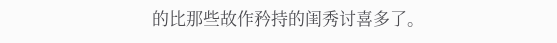的比那些故作矜持的闺秀讨喜多了。